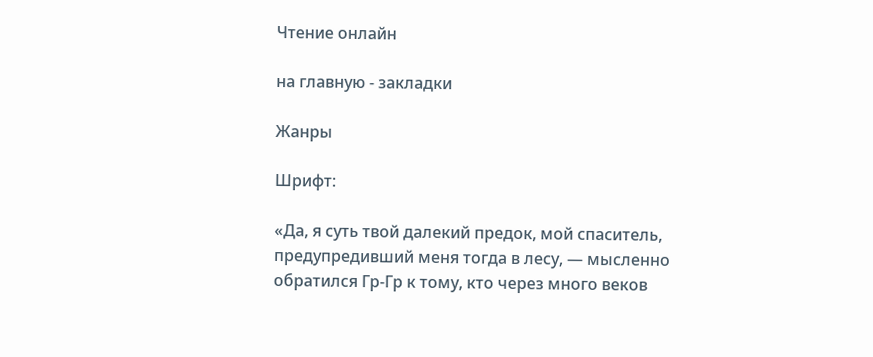Чтение онлайн

на главную - закладки

Жанры

Шрифт:

«Да, я суть твой далекий предок, мой спаситель, предупредивший меня тогда в лесу, — мысленно обратился Гр-Гр к тому, кто через много веков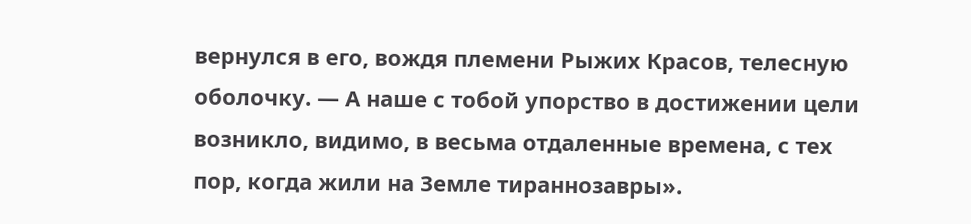вернулся в его, вождя племени Рыжих Красов, телесную оболочку. — А наше с тобой упорство в достижении цели возникло, видимо, в весьма отдаленные времена, с тех пор, когда жили на Земле тираннозавры».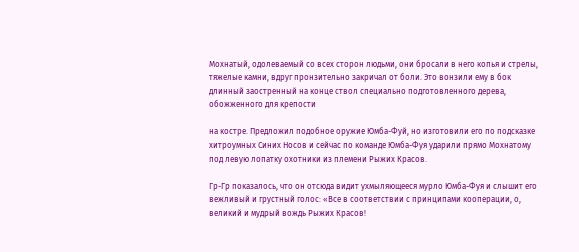Мохнатый, одолеваемый со всех сторон людьми, они бросали в него копья и стрелы, тяжелые камни, вдруг пронзительно закричал от боли. Это вонзили ему в бок длинный заостренный на конце ствол специально подготовленного дерева, обожженного для крепости

на костре. Предложил подобное оружие Юмба-Фуй, но изготовили его по подсказке хитроумных Синих Носов и сейчас по команде Юмба-Фуя ударили прямо Мохнатому под левую лопатку охотники из племени Рыжих Красов.

Гр-Гр показалось, что он отсюда видит ухмыляющееся мурло Юмба-Фуя и слышит его вежливый и грустный голос: «Все в соответствии с принципами кооперации, о, великий и мудрый вождь Рыжих Красов!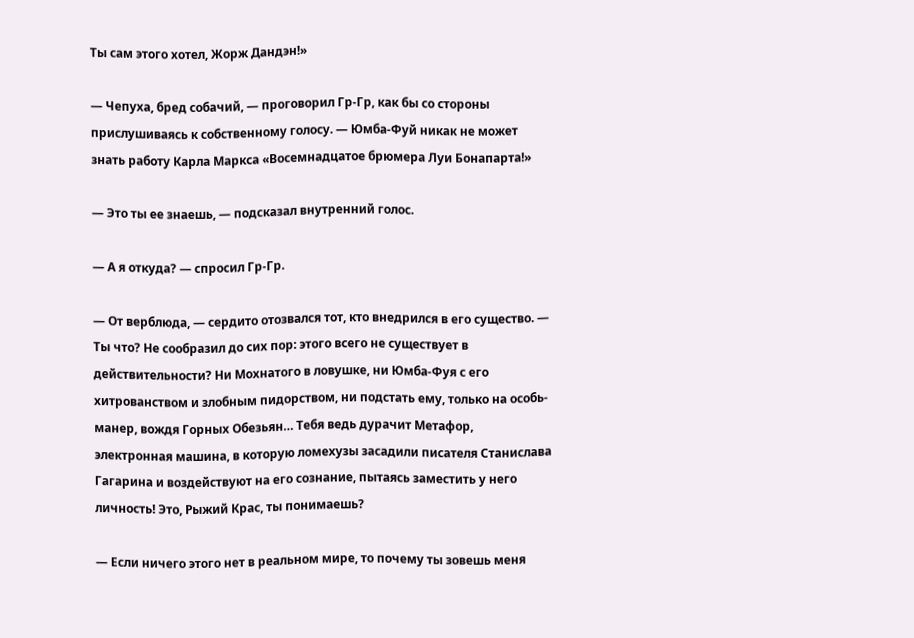Ты сам этого хотел, Жорж Дандэн!»

— Чепуха, бред собачий, — проговорил Гр-Гр, как бы со стороны прислушиваясь к собственному голосу. — Юмба-Фуй никак не может знать работу Карла Маркса «Восемнадцатое брюмера Луи Бонапарта!»

— Это ты ее знаешь, — подсказал внутренний голос.

— А я откуда? — спросил Гр-Гр.

— От верблюда, — сердито отозвался тот, кто внедрился в его существо. — Ты что? Не сообразил до сих пор: этого всего не существует в действительности? Ни Мохнатого в ловушке, ни Юмба-Фуя с его хитрованством и злобным пидорством, ни подстать ему, только на особь-манер, вождя Горных Обезьян… Тебя ведь дурачит Метафор, электронная машина, в которую ломехузы засадили писателя Станислава Гагарина и воздействуют на его сознание, пытаясь заместить у него личность! Это, Рыжий Крас, ты понимаешь?

— Если ничего этого нет в реальном мире, то почему ты зовешь меня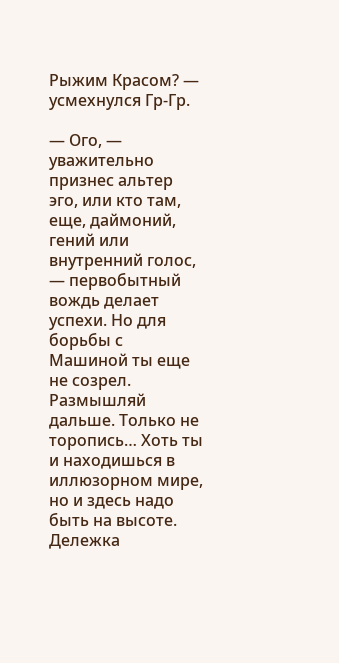Рыжим Красом? — усмехнулся Гр-Гр.

— Ого, — уважительно признес альтер эго, или кто там, еще, даймоний, гений или внутренний голос, — первобытный вождь делает успехи. Но для борьбы с Машиной ты еще не созрел. Размышляй дальше. Только не торопись… Хоть ты и находишься в иллюзорном мире, но и здесь надо быть на высоте. Дележка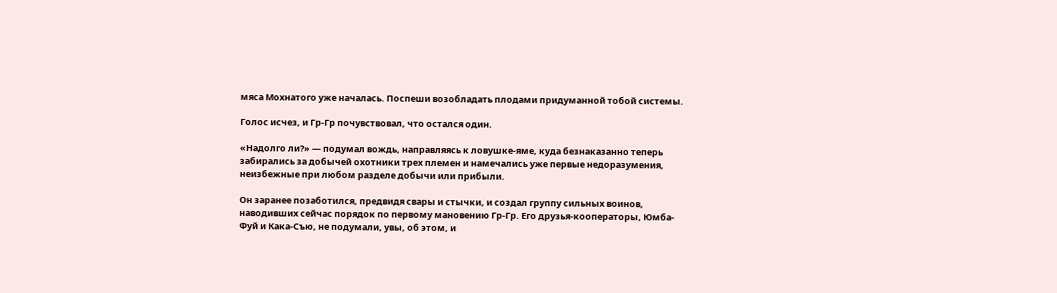мяса Мохнатого уже началась. Поспеши возобладать плодами придуманной тобой системы.

Голос исчез, и Гр-Гр почувствовал, что остался один.

«Надолго ли?» — подумал вождь, направляясь к ловушке-яме, куда безнаказанно теперь забирались за добычей охотники трех племен и намечались уже первые недоразумения, неизбежные при любом разделе добычи или прибыли.

Он заранее позаботился, предвидя свары и стычки, и создал группу сильных воинов, наводивших сейчас порядок по первому мановению Гр-Гр. Его друзья-кооператоры, Юмба-Фуй и Кака-Съю, не подумали, увы, об этом, и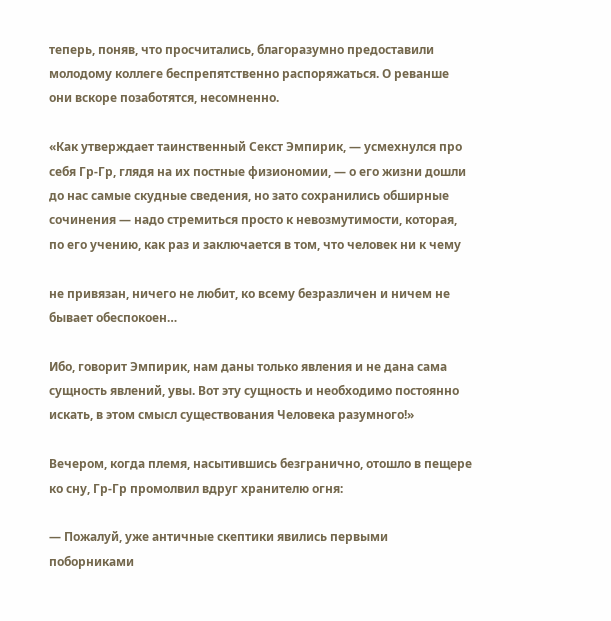теперь, поняв, что просчитались, благоразумно предоставили молодому коллеге беспрепятственно распоряжаться. О реванше они вскоре позаботятся, несомненно.

«Как утверждает таинственный Секст Эмпирик, — усмехнулся про себя Гр-Гр, глядя на их постные физиономии, — о его жизни дошли до нас самые скудные сведения, но зато сохранились обширные сочинения — надо стремиться просто к невозмутимости, которая, по его учению, как раз и заключается в том, что человек ни к чему

не привязан, ничего не любит, ко всему безразличен и ничем не бывает обеспокоен…

Ибо, говорит Эмпирик, нам даны только явления и не дана сама сущность явлений, увы. Вот эту сущность и необходимо постоянно искать, в этом смысл существования Человека разумного!»

Вечером, когда племя, насытившись безгранично, отошло в пещере ко сну, Гр-Гр промолвил вдруг хранителю огня:

— Пожалуй, уже античные скептики явились первыми поборниками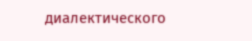диалектического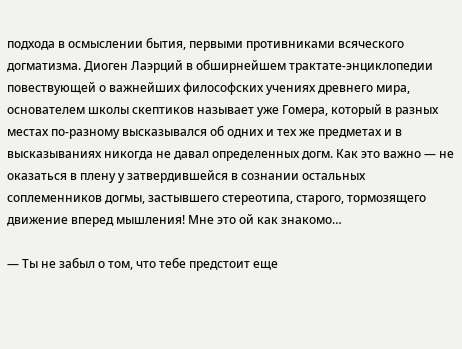подхода в осмыслении бытия, первыми противниками всяческого догматизма. Диоген Лаэрций в обширнейшем трактате-энциклопедии повествующей о важнейших философских учениях древнего мира, основателем школы скептиков называет уже Гомера, который в разных местах по-разному высказывался об одних и тех же предметах и в высказываниях никогда не давал определенных догм. Как это важно — не оказаться в плену у затвердившейся в сознании остальных соплеменников догмы, застывшего стереотипа, старого, тормозящего движение вперед мышления! Мне это ой как знакомо…

— Ты не забыл о том, что тебе предстоит еще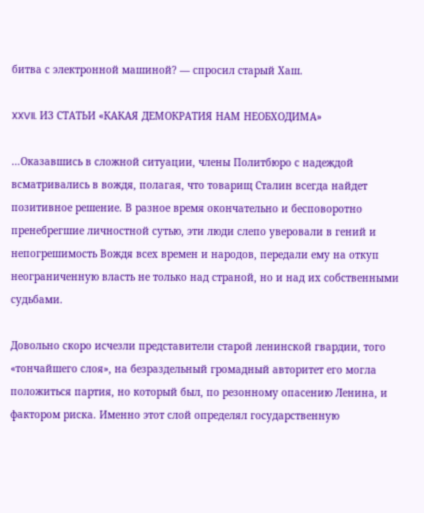битва с электронной машиной? — спросил старый Хаш.

XXVII. ИЗ СТАТЬИ «КАКАЯ ДЕМОКРАТИЯ НАМ НЕОБХОДИМА»

…Оказавшись в сложной ситуации, члены Политбюро с надеждой всматривались в вождя, полагая, что товарищ Сталин всегда найдет позитивное решение. В разное время окончательно и бесповоротно пренебрегшие личностной сутью, эти люди слепо уверовали в гений и непогрешимость Вождя всех времен и народов, передали ему на откуп неограниченную власть не только над страной, но и над их собственными судьбами.

Довольно скоро исчезли представители старой ленинской гвардии, того «тончайшего слоя», на безраздельный громадный авторитет его могла положиться партия, но который был, по резонному опасению Ленина, и фактором риска. Именно этот слой определял государственную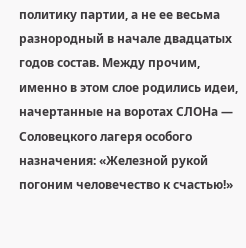политику партии, а не ее весьма разнородный в начале двадцатых годов состав. Между прочим, именно в этом слое родились идеи, начертанные на воротах СЛОНа — Соловецкого лагеря особого назначения: «Железной рукой погоним человечество к счастью!»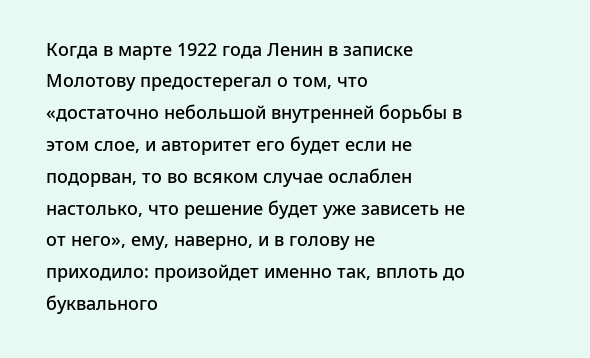Когда в марте 1922 года Ленин в записке Молотову предостерегал о том, что «достаточно небольшой внутренней борьбы в этом слое, и авторитет его будет если не подорван, то во всяком случае ослаблен настолько, что решение будет уже зависеть не от него», ему, наверно, и в голову не приходило: произойдет именно так, вплоть до буквального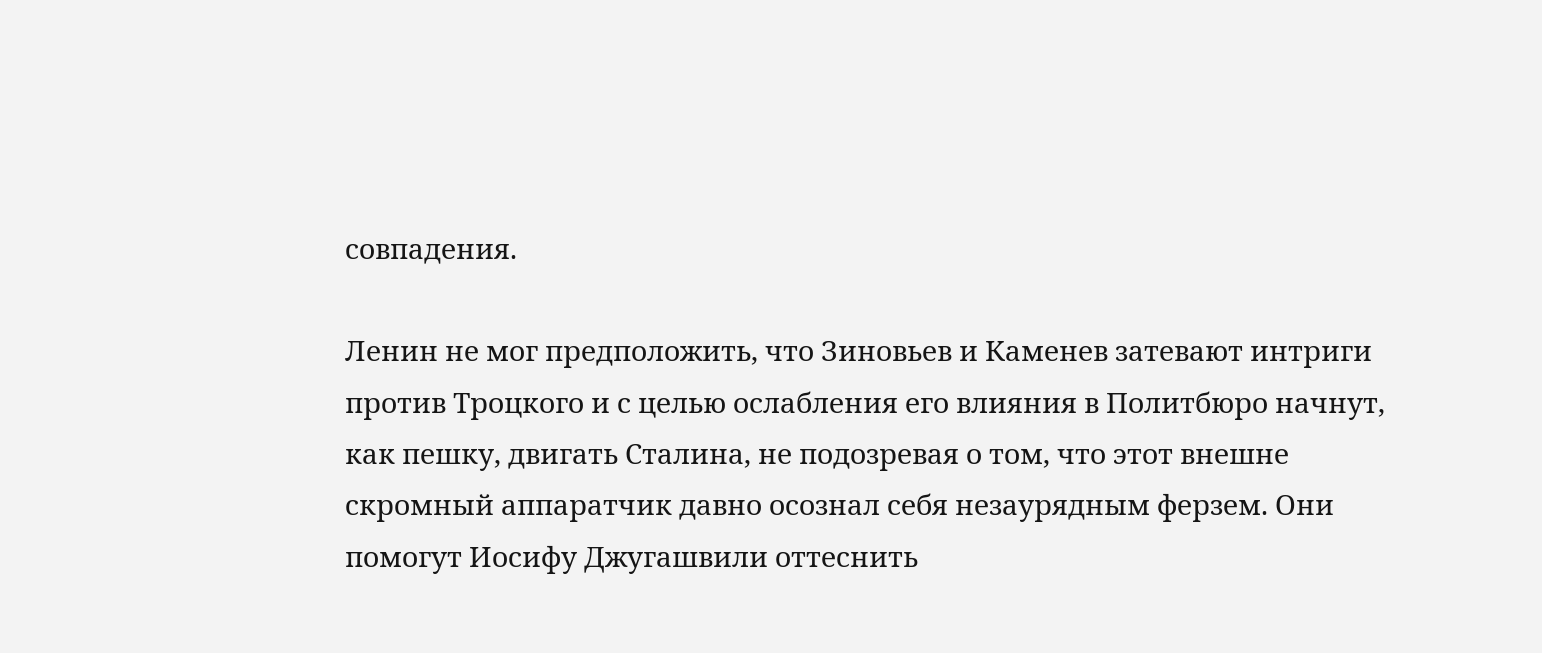совпадения.

Ленин не мог предположить, что Зиновьев и Каменев затевают интриги против Троцкого и с целью ослабления его влияния в Политбюро начнут, как пешку, двигать Сталина, не подозревая о том, что этот внешне скромный аппаратчик давно осознал себя незаурядным ферзем. Они помогут Иосифу Джугашвили оттеснить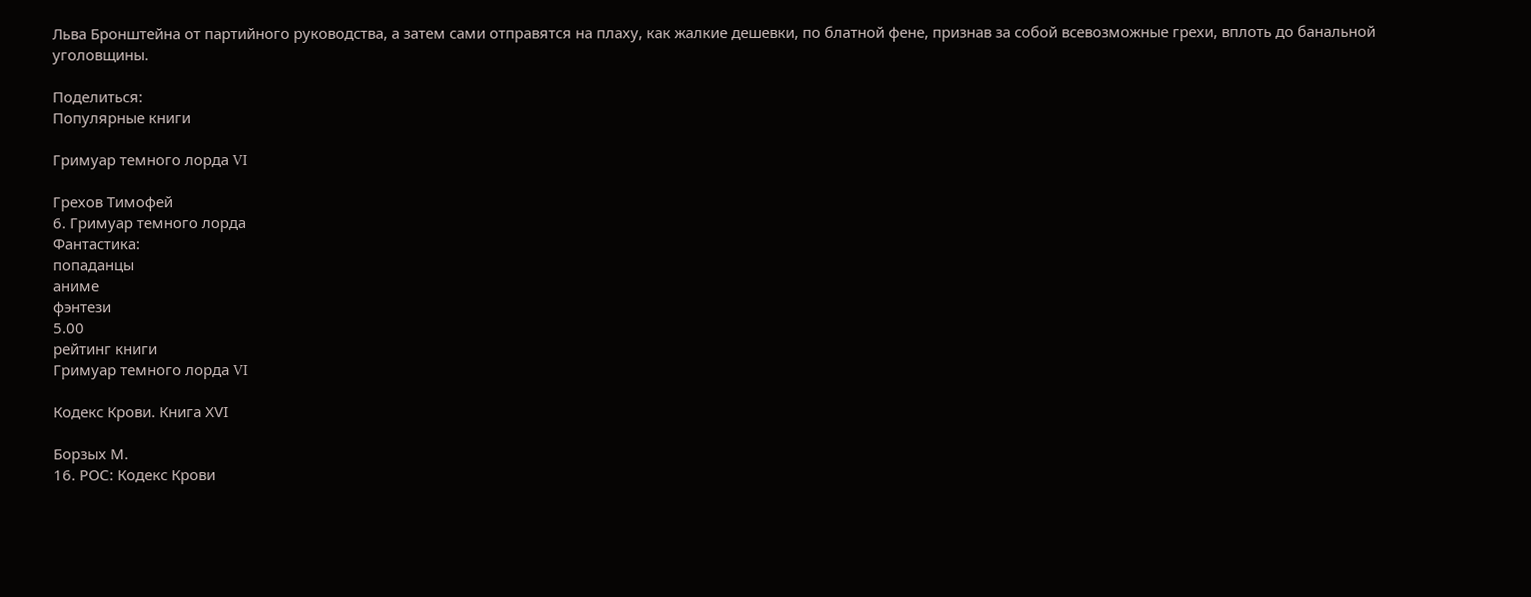Льва Бронштейна от партийного руководства, а затем сами отправятся на плаху, как жалкие дешевки, по блатной фене, признав за собой всевозможные грехи, вплоть до банальной уголовщины.

Поделиться:
Популярные книги

Гримуар темного лорда VI

Грехов Тимофей
6. Гримуар темного лорда
Фантастика:
попаданцы
аниме
фэнтези
5.00
рейтинг книги
Гримуар темного лорда VI

Кодекс Крови. Книга ХVI

Борзых М.
16. РОС: Кодекс Крови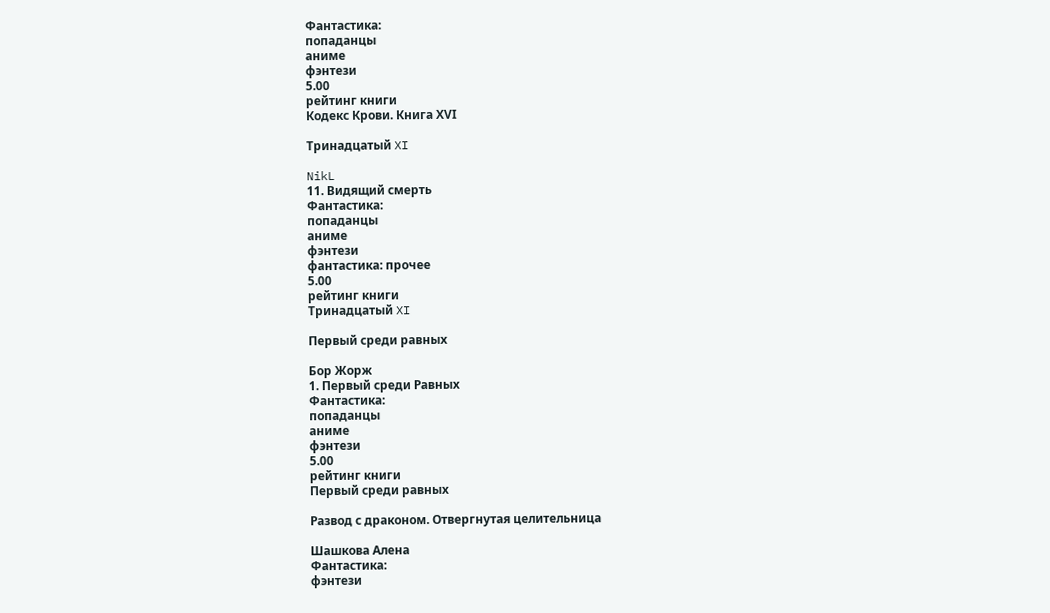Фантастика:
попаданцы
аниме
фэнтези
5.00
рейтинг книги
Кодекс Крови. Книга ХVI

Тринадцатый XI

NikL
11. Видящий смерть
Фантастика:
попаданцы
аниме
фэнтези
фантастика: прочее
5.00
рейтинг книги
Тринадцатый XI

Первый среди равных

Бор Жорж
1. Первый среди Равных
Фантастика:
попаданцы
аниме
фэнтези
5.00
рейтинг книги
Первый среди равных

Развод с драконом. Отвергнутая целительница

Шашкова Алена
Фантастика:
фэнтези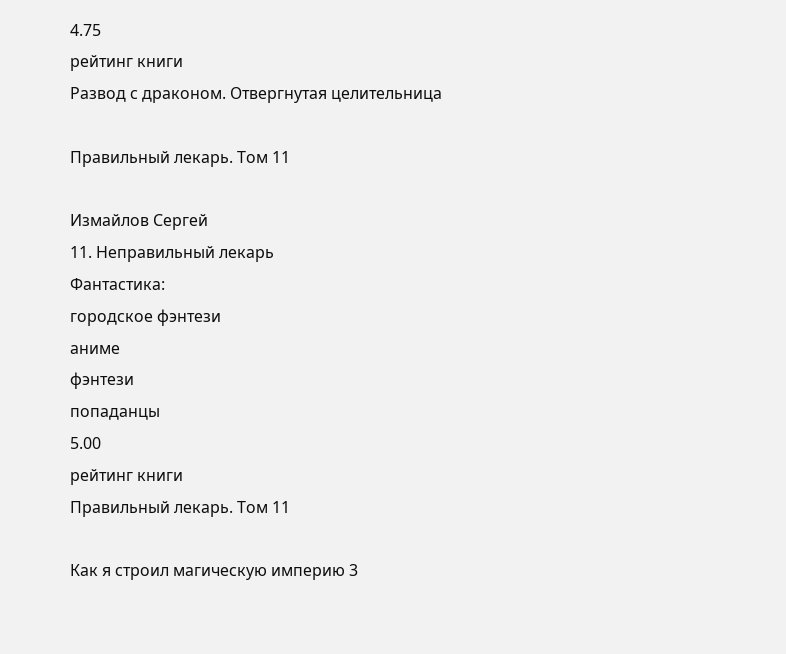4.75
рейтинг книги
Развод с драконом. Отвергнутая целительница

Правильный лекарь. Том 11

Измайлов Сергей
11. Неправильный лекарь
Фантастика:
городское фэнтези
аниме
фэнтези
попаданцы
5.00
рейтинг книги
Правильный лекарь. Том 11

Как я строил магическую империю 3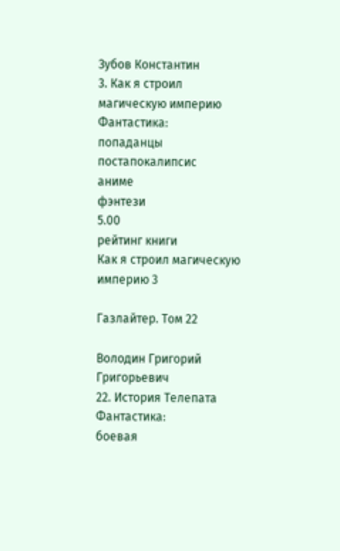Зубов Константин
3. Как я строил магическую империю
Фантастика:
попаданцы
постапокалипсис
аниме
фэнтези
5.00
рейтинг книги
Как я строил магическую империю 3

Газлайтер. Том 22

Володин Григорий Григорьевич
22. История Телепата
Фантастика:
боевая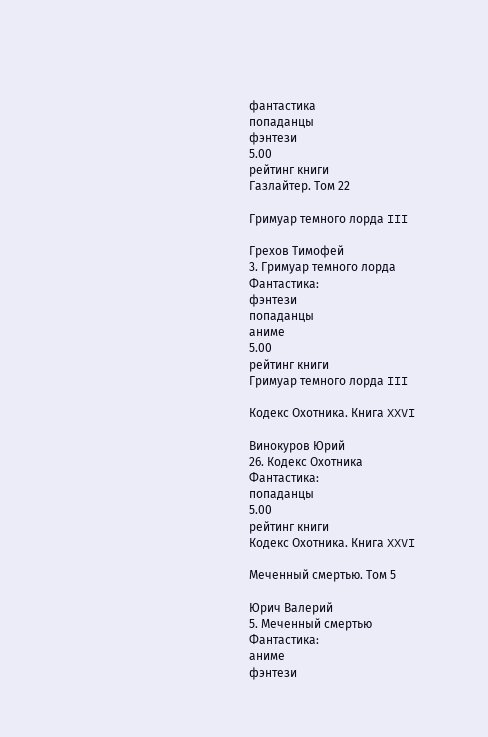фантастика
попаданцы
фэнтези
5.00
рейтинг книги
Газлайтер. Том 22

Гримуар темного лорда III

Грехов Тимофей
3. Гримуар темного лорда
Фантастика:
фэнтези
попаданцы
аниме
5.00
рейтинг книги
Гримуар темного лорда III

Кодекс Охотника. Книга XXVI

Винокуров Юрий
26. Кодекс Охотника
Фантастика:
попаданцы
5.00
рейтинг книги
Кодекс Охотника. Книга XXVI

Меченный смертью. Том 5

Юрич Валерий
5. Меченный смертью
Фантастика:
аниме
фэнтези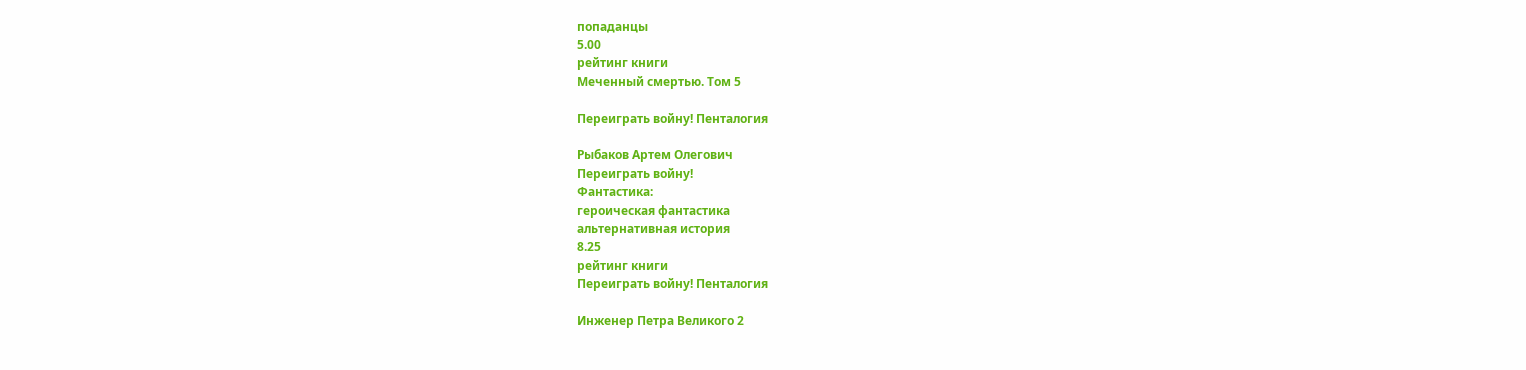попаданцы
5.00
рейтинг книги
Меченный смертью. Том 5

Переиграть войну! Пенталогия

Рыбаков Артем Олегович
Переиграть войну!
Фантастика:
героическая фантастика
альтернативная история
8.25
рейтинг книги
Переиграть войну! Пенталогия

Инженер Петра Великого 2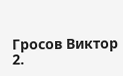Гросов Виктор
2.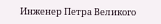Инженер Петра Великого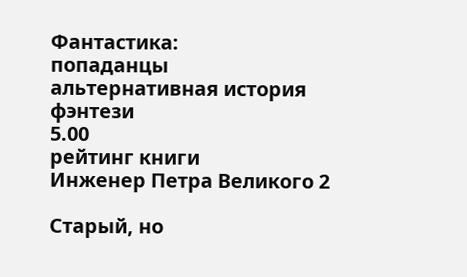Фантастика:
попаданцы
альтернативная история
фэнтези
5.00
рейтинг книги
Инженер Петра Великого 2

Старый, но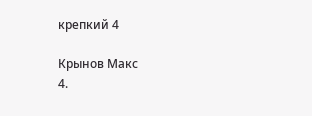крепкий 4

Крынов Макс
4.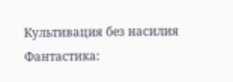Культивация без насилия
Фантастика: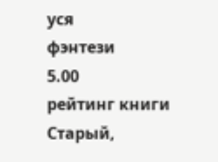уся
фэнтези
5.00
рейтинг книги
Старый,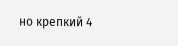но крепкий 4